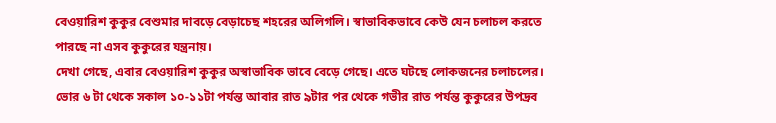বেওয়ারিশ কুকুর বেশুমার দাবড়ে বেড়াচেছ শহরের অলিগলি। স্বাভাবিকভাবে কেউ যেন চলাচল করতে পারছে না এসব কুকুরের যন্ত্রনায়।
দেখা গেছে, এবার বেওয়ারিশ কুকুর অস্বাভাবিক ভাবে বেড়ে গেছে। এতে ঘটছে লোকজনের চলাচলের। ভোর ৬ টা থেকে সকাল ১০-১১টা পর্যন্ত আবার রাত ৯টার পর থেকে গভীর রাত পর্যন্ত কুকুরের উপদ্রব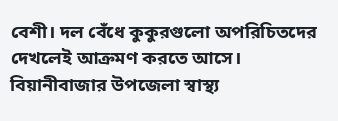বেশী। দল বেঁধে কুকুরগুলো অপরিচিতদের দেখলেই আক্রমণ করতে আসে।
বিয়ানীবাজার উপজেলা স্বাস্থ্য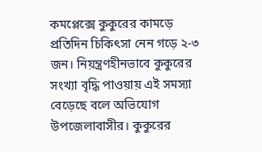কমপ্লেক্সে কুকুরের কামড়ে প্রতিদিন চিকিৎসা নেন গড়ে ২-৩ জন। নিয়ন্ত্রণহীনভাবে কুকুরের সংখ্যা বৃদ্ধি পাওয়ায় এই সমস্যা বেড়েছে বলে অভিযোগ উপজেলাবাসীর। কুকুরের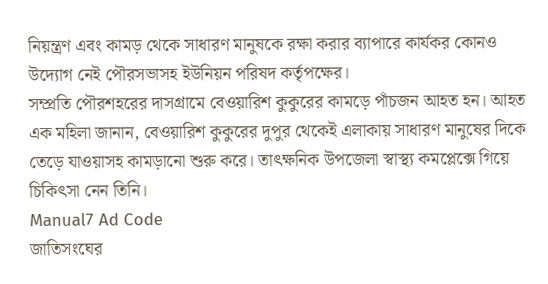নিয়ন্ত্রণ এবং কামড় থেকে সাধারণ মানুষকে রক্ষা করার ব্যাপারে কার্যকর কোনও উদ্যোগ নেই পৌরসভাসহ ইউনিয়ন পরিষদ কর্তৃপক্ষের।
সম্প্রতি পৌরশহরের দাসগ্রামে বেওয়ারিশ কুকুরের কামড়ে পাঁচজন আহত হন। আহত এক মহিলা জানান, বেওয়ারিশ কুকুরের দুপুর থেকেই এলাকায় সাধারণ মানুষের দিকে তেড়ে যাওয়াসহ কামড়ানো শুরু করে। তাৎক্ষনিক উপজেলা স্বাস্থ্য কমপ্লেক্সে গিয়ে চিকিৎসা নেন তিনি।
Manual7 Ad Code
জাতিসংঘের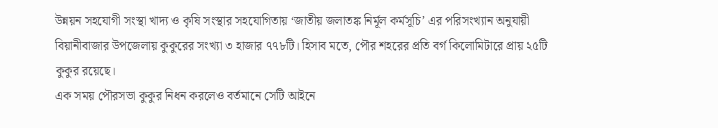উন্নয়ন সহযোগী সংস্থা খাদ্য ও কৃষি সংস্থার সহযোগিতায় ‘জাতীয় জলাতঙ্ক নির্মূল কর্মসূচি’ এর পরিসংখ্যান অনুযায়ী বিয়ানীবাজার উপজেলায় কুকুরের সংখ্যা ৩ হাজার ৭৭৮টি। হিসাব মতে, পৌর শহরের প্রতি বর্গ কিলোমিটারে প্রায় ২৫টি কুকুর রয়েছে।
এক সময় পৌরসভা কুকুর নিধন করলেও বর্তমানে সেটি আইনে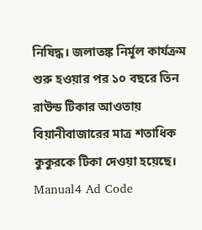নিষিদ্ধ। জলাতঙ্ক নির্মূল কার্যক্রম শুরু হওয়ার পর ১০ বছরে তিন রাউন্ড টিকার আওতায় বিয়ানীবাজারের মাত্র শতাধিক কুকুরকে টিকা দেওয়া হয়েছে।
Manual4 Ad Code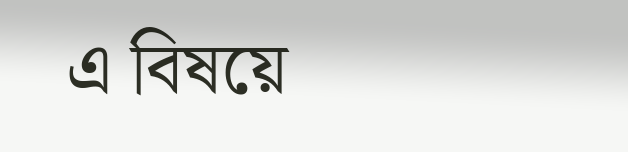এ বিষয়ে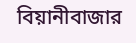বিয়ানীবাজার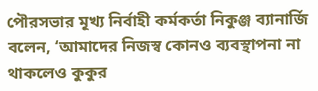পৌরসভার মূখ্য নির্বাহী কর্মকর্তা নিকুঞ্জ ব্যানার্জি বলেন, ‘আমাদের নিজস্ব কোনও ব্যবস্থাপনা না থাকলেও কুকুর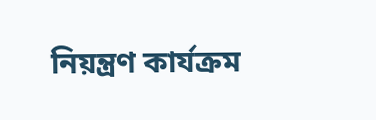নিয়ন্ত্রণ কার্যক্রম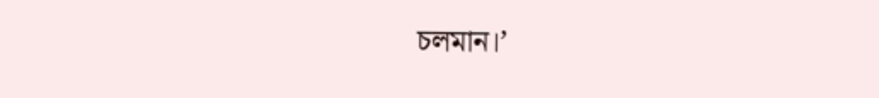চলমান।’